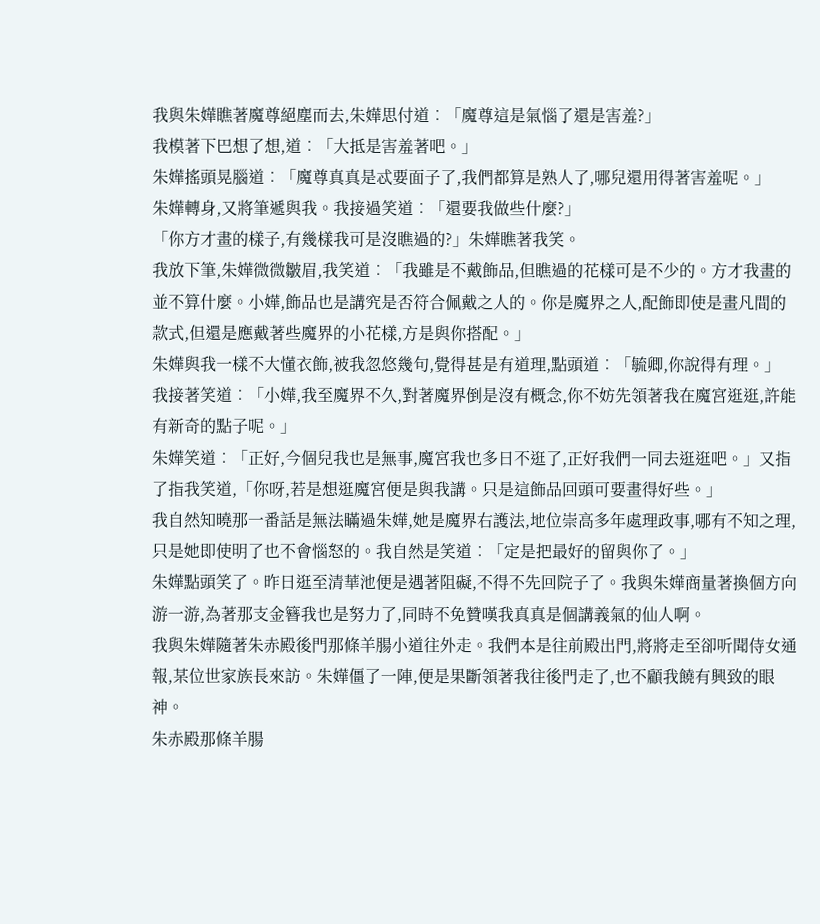我與朱嬅瞧著魔尊絕塵而去,朱嬅思付道︰「魔尊這是氣惱了還是害羞?」
我模著下巴想了想,道︰「大抵是害羞著吧。」
朱嬅搖頭晃腦道︰「魔尊真真是忒要面子了,我們都算是熟人了,哪兒還用得著害羞呢。」
朱嬅轉身,又將筆遞與我。我接過笑道︰「還要我做些什麼?」
「你方才畫的樣子,有幾樣我可是沒瞧過的?」朱嬅瞧著我笑。
我放下筆,朱嬅微微皺眉,我笑道︰「我雖是不戴飾品,但瞧過的花樣可是不少的。方才我畫的並不算什麼。小嬅,飾品也是講究是否符合佩戴之人的。你是魔界之人,配飾即使是畫凡間的款式,但還是應戴著些魔界的小花樣,方是與你搭配。」
朱嬅與我一樣不大懂衣飾,被我忽悠幾句,覺得甚是有道理,點頭道︰「毓卿,你說得有理。」
我接著笑道︰「小嬅,我至魔界不久,對著魔界倒是沒有概念,你不妨先領著我在魔宮逛逛,許能有新奇的點子呢。」
朱嬅笑道︰「正好,今個兒我也是無事,魔宮我也多日不逛了,正好我們一同去逛逛吧。」又指了指我笑道,「你呀,若是想逛魔宮便是與我講。只是這飾品回頭可要畫得好些。」
我自然知曉那一番話是無法瞞過朱嬅,她是魔界右護法,地位崇高多年處理政事,哪有不知之理,只是她即使明了也不會惱怒的。我自然是笑道︰「定是把最好的留與你了。」
朱嬅點頭笑了。昨日逛至清華池便是遇著阻礙,不得不先回院子了。我與朱嬅商量著換個方向游一游,為著那支金簪我也是努力了,同時不免贊嘆我真真是個講義氣的仙人啊。
我與朱嬅隨著朱赤殿後門那條羊腸小道往外走。我們本是往前殿出門,將將走至卻听聞侍女通報,某位世家族長來訪。朱嬅僵了一陣,便是果斷領著我往後門走了,也不顧我饒有興致的眼神。
朱赤殿那條羊腸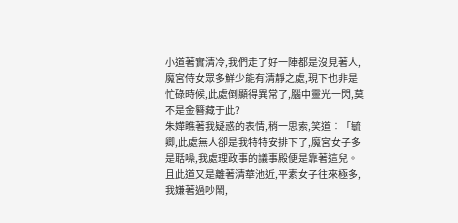小道著實清冷,我們走了好一陣都是沒見著人,魔宮侍女眾多鮮少能有清靜之處,現下也非是忙碌時候,此處倒顯得異常了,腦中靈光一閃,莫不是金簪藏于此?
朱嬅瞧著我疑惑的表情,稍一思索,笑道︰「毓卿,此處無人卻是我特特安排下了,魔宮女子多是聒噪,我處理政事的議事殿便是靠著這兒。且此道又是離著清華池近,平素女子往來極多,我嫌著過吵鬧,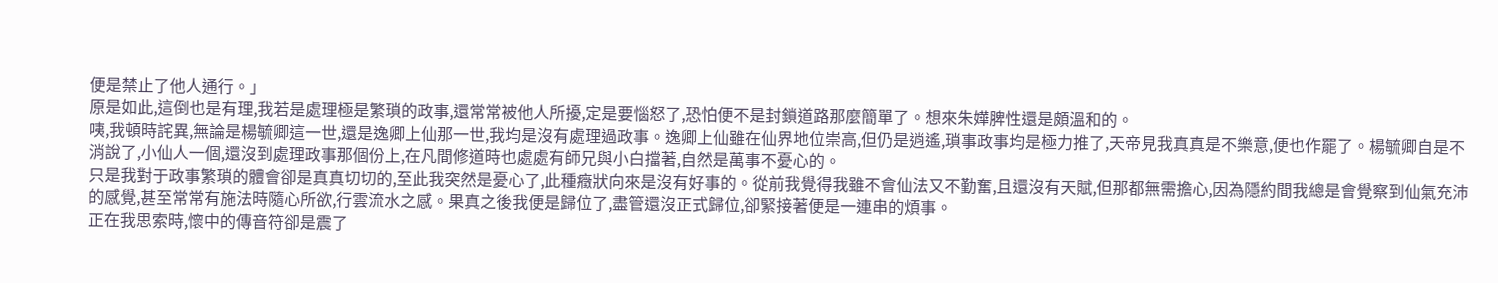便是禁止了他人通行。」
原是如此,這倒也是有理,我若是處理極是繁瑣的政事,還常常被他人所擾,定是要惱怒了,恐怕便不是封鎖道路那麼簡單了。想來朱嬅脾性還是頗溫和的。
咦,我頓時詫異,無論是楊毓卿這一世,還是逸卿上仙那一世,我均是沒有處理過政事。逸卿上仙雖在仙界地位崇高,但仍是逍遙,瑣事政事均是極力推了,天帝見我真真是不樂意,便也作罷了。楊毓卿自是不消說了,小仙人一個,還沒到處理政事那個份上,在凡間修道時也處處有師兄與小白擋著,自然是萬事不憂心的。
只是我對于政事繁瑣的體會卻是真真切切的,至此我突然是憂心了,此種癥狀向來是沒有好事的。從前我覺得我雖不會仙法又不勤奮,且還沒有天賦,但那都無需擔心,因為隱約間我總是會覺察到仙氣充沛的感覺,甚至常常有施法時隨心所欲,行雲流水之感。果真之後我便是歸位了,盡管還沒正式歸位,卻緊接著便是一連串的煩事。
正在我思索時,懷中的傳音符卻是震了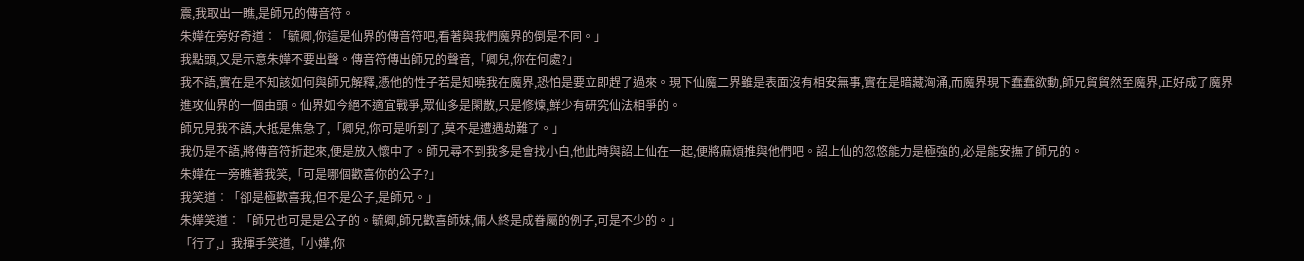震,我取出一瞧,是師兄的傳音符。
朱嬅在旁好奇道︰「毓卿,你這是仙界的傳音符吧,看著與我們魔界的倒是不同。」
我點頭,又是示意朱嬅不要出聲。傳音符傳出師兄的聲音,「卿兒,你在何處?」
我不語,實在是不知該如何與師兄解釋,憑他的性子若是知曉我在魔界,恐怕是要立即趕了過來。現下仙魔二界雖是表面沒有相安無事,實在是暗藏洶涌,而魔界現下蠢蠢欲動,師兄貿貿然至魔界,正好成了魔界進攻仙界的一個由頭。仙界如今絕不適宜戰爭,眾仙多是閑散,只是修煉,鮮少有研究仙法相爭的。
師兄見我不語,大抵是焦急了,「卿兒,你可是听到了,莫不是遭遇劫難了。」
我仍是不語,將傳音符折起來,便是放入懷中了。師兄尋不到我多是會找小白,他此時與詔上仙在一起,便將麻煩推與他們吧。詔上仙的忽悠能力是極強的,必是能安撫了師兄的。
朱嬅在一旁瞧著我笑,「可是哪個歡喜你的公子?」
我笑道︰「卻是極歡喜我,但不是公子,是師兄。」
朱嬅笑道︰「師兄也可是是公子的。毓卿,師兄歡喜師妹,倆人終是成眷屬的例子,可是不少的。」
「行了,」我揮手笑道,「小嬅,你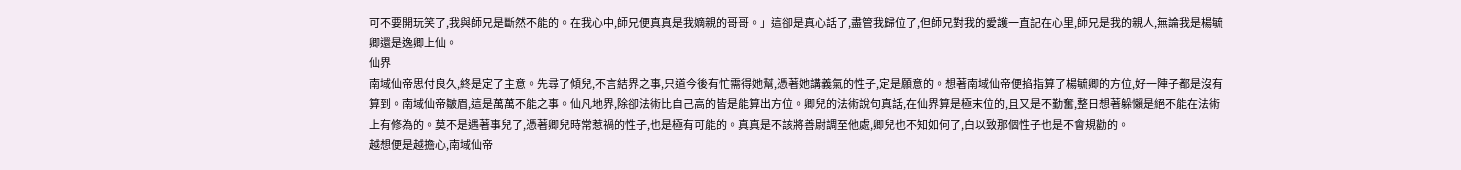可不要開玩笑了,我與師兄是斷然不能的。在我心中,師兄便真真是我嫡親的哥哥。」這卻是真心話了,盡管我歸位了,但師兄對我的愛護一直記在心里,師兄是我的親人,無論我是楊毓卿還是逸卿上仙。
仙界
南域仙帝思付良久,終是定了主意。先尋了傾兒,不言結界之事,只道今後有忙需得她幫,憑著她講義氣的性子,定是願意的。想著南域仙帝便掐指算了楊毓卿的方位,好一陣子都是沒有算到。南域仙帝皺眉,這是萬萬不能之事。仙凡地界,除卻法術比自己高的皆是能算出方位。卿兒的法術說句真話,在仙界算是極末位的,且又是不勤奮,整日想著躲懶是絕不能在法術上有修為的。莫不是遇著事兒了,憑著卿兒時常惹禍的性子,也是極有可能的。真真是不該將善尉調至他處,卿兒也不知如何了,白以致那個性子也是不會規勸的。
越想便是越擔心,南域仙帝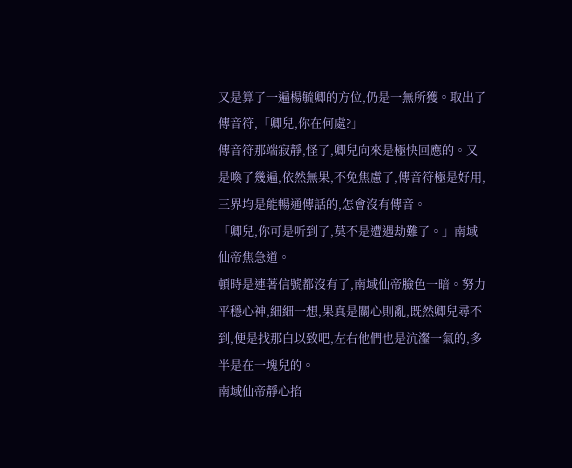又是算了一遍楊毓卿的方位,仍是一無所獲。取出了傳音符,「卿兒,你在何處?」
傳音符那端寂靜,怪了,卿兒向來是極快回應的。又是喚了幾遍,依然無果,不免焦慮了,傳音符極是好用,三界均是能暢通傳話的,怎會沒有傳音。
「卿兒,你可是听到了,莫不是遭遇劫難了。」南域仙帝焦急道。
頓時是連著信號都沒有了,南域仙帝臉色一暗。努力平穩心神,細細一想,果真是關心則亂,既然卿兒尋不到,便是找那白以致吧,左右他們也是沆瀣一氣的,多半是在一塊兒的。
南域仙帝靜心掐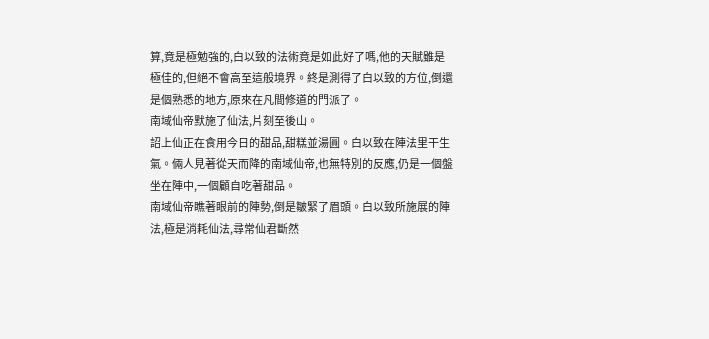算,竟是極勉強的,白以致的法術竟是如此好了嗎,他的天賦雖是極佳的,但絕不會高至這般境界。終是測得了白以致的方位,倒還是個熟悉的地方,原來在凡間修道的門派了。
南域仙帝默施了仙法,片刻至後山。
詔上仙正在食用今日的甜品,甜糕並湯圓。白以致在陣法里干生氣。倆人見著從天而降的南域仙帝,也無特別的反應,仍是一個盤坐在陣中,一個顧自吃著甜品。
南域仙帝瞧著眼前的陣勢,倒是皺緊了眉頭。白以致所施展的陣法,極是消耗仙法,尋常仙君斷然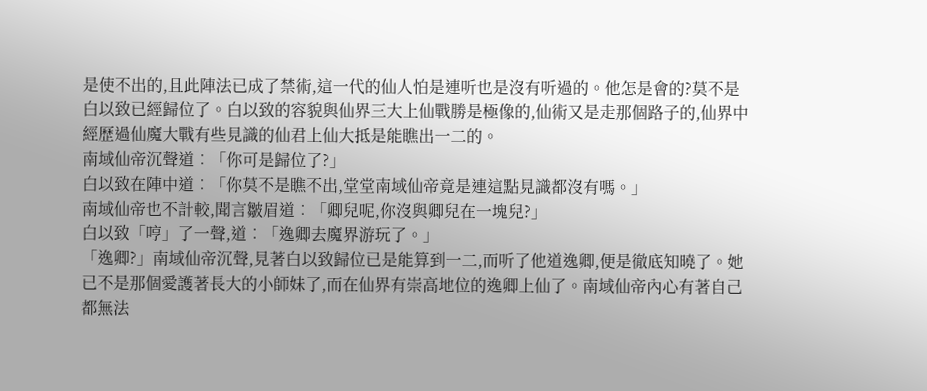是使不出的,且此陣法已成了禁術,這一代的仙人怕是連听也是沒有听過的。他怎是會的?莫不是白以致已經歸位了。白以致的容貌與仙界三大上仙戰勝是極像的,仙術又是走那個路子的,仙界中經歷過仙魔大戰有些見識的仙君上仙大抵是能瞧出一二的。
南域仙帝沉聲道︰「你可是歸位了?」
白以致在陣中道︰「你莫不是瞧不出,堂堂南域仙帝竟是連這點見識都沒有嗎。」
南域仙帝也不計較,聞言皺眉道︰「卿兒呢,你沒與卿兒在一塊兒?」
白以致「哼」了一聲,道︰「逸卿去魔界游玩了。」
「逸卿?」南域仙帝沉聲,見著白以致歸位已是能算到一二,而听了他道逸卿,便是徹底知曉了。她已不是那個愛護著長大的小師妹了,而在仙界有崇高地位的逸卿上仙了。南域仙帝內心有著自己都無法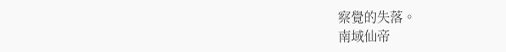察覺的失落。
南域仙帝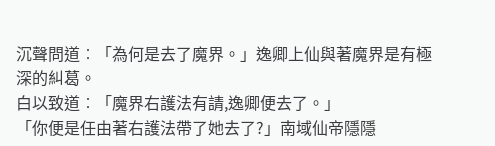沉聲問道︰「為何是去了魔界。」逸卿上仙與著魔界是有極深的糾葛。
白以致道︰「魔界右護法有請,逸卿便去了。」
「你便是任由著右護法帶了她去了?」南域仙帝隱隱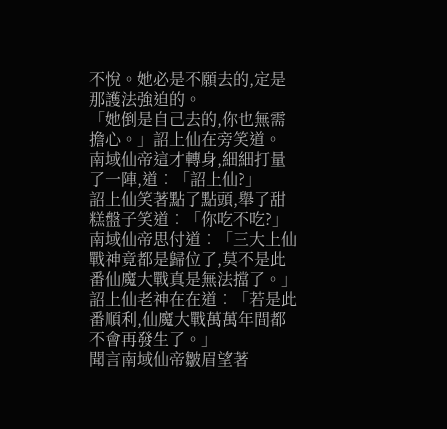不悅。她必是不願去的,定是那護法強迫的。
「她倒是自己去的,你也無需擔心。」詔上仙在旁笑道。
南域仙帝這才轉身,細細打量了一陣,道︰「詔上仙?」
詔上仙笑著點了點頭,舉了甜糕盤子笑道︰「你吃不吃?」
南域仙帝思付道︰「三大上仙戰神竟都是歸位了,莫不是此番仙魔大戰真是無法擋了。」
詔上仙老神在在道︰「若是此番順利,仙魔大戰萬萬年間都不會再發生了。」
聞言南域仙帝皺眉望著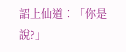詔上仙道︰「你是說?」